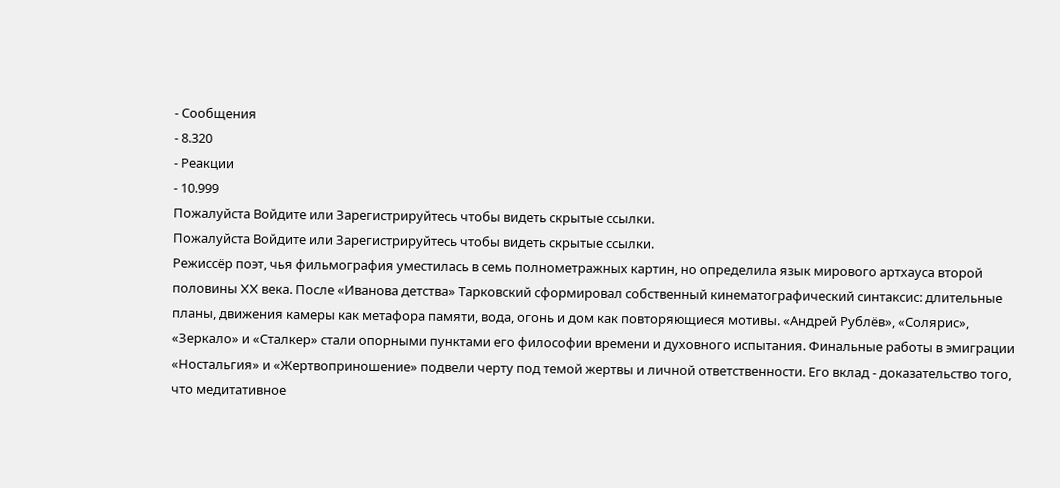- Сообщения
- 8.320
- Реакции
- 10.999
Пожалуйста Войдите или Зарегистрируйтесь чтобы видеть скрытые ссылки.
Пожалуйста Войдите или Зарегистрируйтесь чтобы видеть скрытые ссылки.
Режиссёр поэт, чья фильмография уместилась в семь полнометражных картин, но определила язык мирового артхауса второй половины XX века. После «Иванова детства» Тарковский сформировал собственный кинематографический синтаксис: длительные планы, движения камеры как метафора памяти, вода, огонь и дом как повторяющиеся мотивы. «Андрей Рублёв», «Солярис», «Зеркало» и «Сталкер» стали опорными пунктами его философии времени и духовного испытания. Финальные работы в эмиграции «Ностальгия» и «Жертвоприношение» подвели черту под темой жертвы и личной ответственности. Его вклад - доказательство того, что медитативное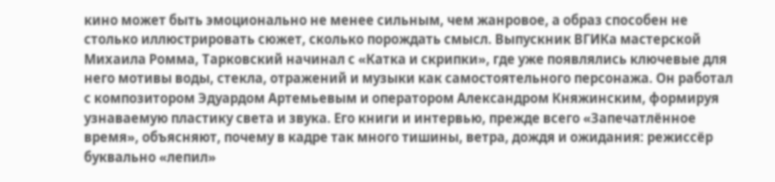кино может быть эмоционально не менее сильным, чем жанровое, а образ способен не столько иллюстрировать сюжет, сколько порождать смысл. Выпускник ВГИКа мастерской Михаила Ромма, Тарковский начинал с «Катка и скрипки», где уже появлялись ключевые для него мотивы воды, стекла, отражений и музыки как самостоятельного персонажа. Он работал с композитором Эдуардом Артемьевым и оператором Александром Княжинским, формируя узнаваемую пластику света и звука. Его книги и интервью, прежде всего «Запечатлённое время», объясняют, почему в кадре так много тишины, ветра, дождя и ожидания: режиссёр буквально «лепил»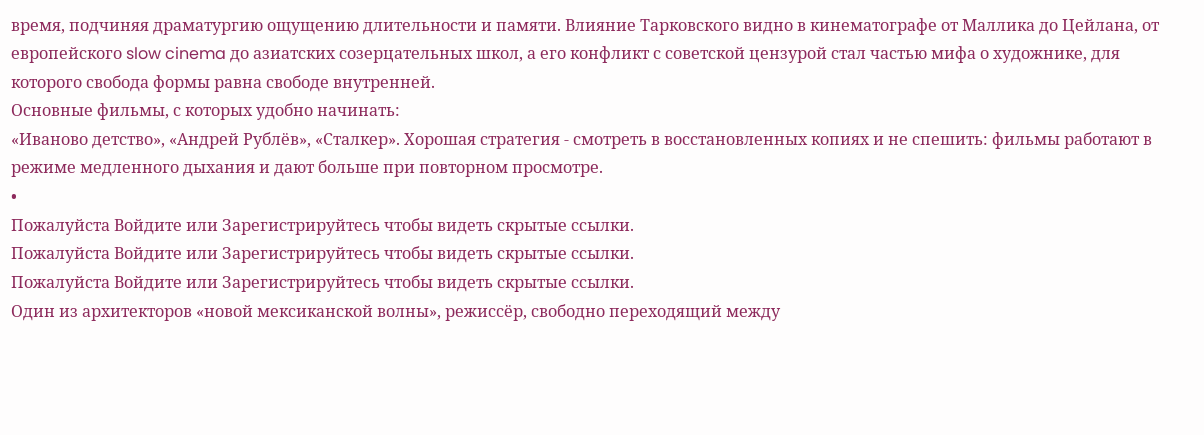время, подчиняя драматургию ощущению длительности и памяти. Влияние Тарковского видно в кинематографе от Маллика до Цейлана, от европейского slow cinema до азиатских созерцательных школ, а его конфликт с советской цензурой стал частью мифа о художнике, для которого свобода формы равна свободе внутренней.
Основные фильмы, с которых удобно начинать:
«Иваново детство», «Андрей Рублёв», «Сталкер». Хорошая стратегия - смотреть в восстановленных копиях и не спешить: фильмы работают в режиме медленного дыхания и дают больше при повторном просмотре.
•
Пожалуйста Войдите или Зарегистрируйтесь чтобы видеть скрытые ссылки.
Пожалуйста Войдите или Зарегистрируйтесь чтобы видеть скрытые ссылки.
Пожалуйста Войдите или Зарегистрируйтесь чтобы видеть скрытые ссылки.
Один из архитекторов «новой мексиканской волны», режиссёр, свободно переходящий между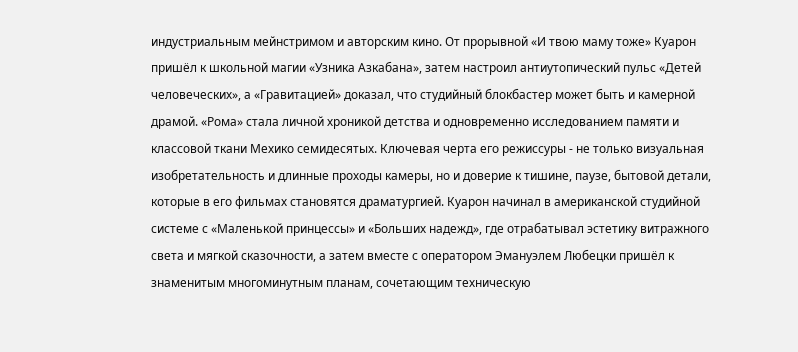индустриальным мейнстримом и авторским кино. От прорывной «И твою маму тоже» Куарон пришёл к школьной магии «Узника Азкабана», затем настроил антиутопический пульс «Детей человеческих», а «Гравитацией» доказал, что студийный блокбастер может быть и камерной драмой. «Рома» стала личной хроникой детства и одновременно исследованием памяти и классовой ткани Мехико семидесятых. Ключевая черта его режиссуры - не только визуальная изобретательность и длинные проходы камеры, но и доверие к тишине, паузе, бытовой детали, которые в его фильмах становятся драматургией. Куарон начинал в американской студийной системе с «Маленькой принцессы» и «Больших надежд», где отрабатывал эстетику витражного света и мягкой сказочности, а затем вместе с оператором Эмануэлем Любецки пришёл к знаменитым многоминутным планам, сочетающим техническую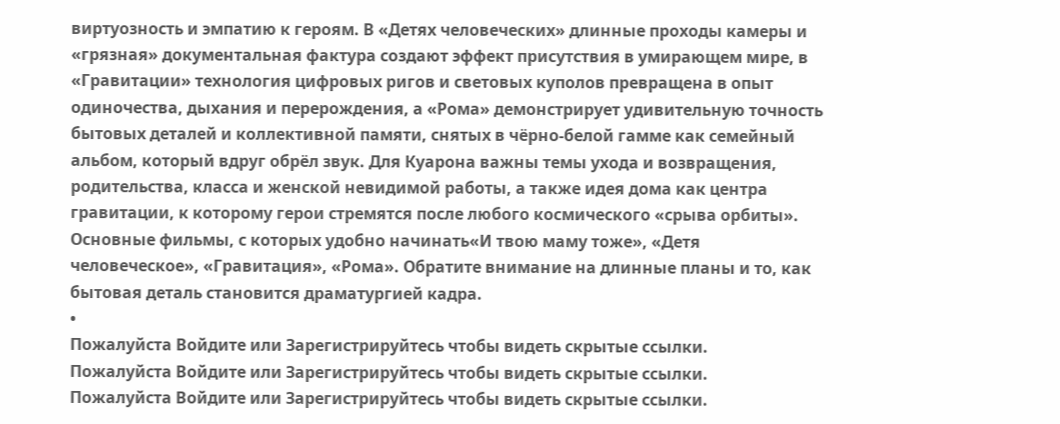виртуозность и эмпатию к героям. В «Детях человеческих» длинные проходы камеры и «грязная» документальная фактура создают эффект присутствия в умирающем мире, в «Гравитации» технология цифровых ригов и световых куполов превращена в опыт одиночества, дыхания и перерождения, а «Рома» демонстрирует удивительную точность бытовых деталей и коллективной памяти, снятых в чёрно‑белой гамме как семейный альбом, который вдруг обрёл звук. Для Куарона важны темы ухода и возвращения, родительства, класса и женской невидимой работы, а также идея дома как центра гравитации, к которому герои стремятся после любого космического «срыва орбиты».
Основные фильмы, с которых удобно начинать«И твою маму тоже», «Детя человеческое», «Гравитация», «Рома». Обратите внимание на длинные планы и то, как бытовая деталь становится драматургией кадра.
•
Пожалуйста Войдите или Зарегистрируйтесь чтобы видеть скрытые ссылки.
Пожалуйста Войдите или Зарегистрируйтесь чтобы видеть скрытые ссылки.
Пожалуйста Войдите или Зарегистрируйтесь чтобы видеть скрытые ссылки.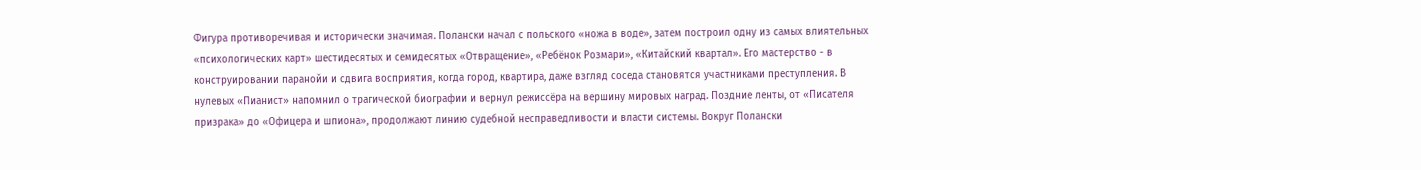Фигура противоречивая и исторически значимая. Полански начал с польского «ножа в воде», затем построил одну из самых влиятельных «психологических карт» шестидесятых и семидесятых «Отвращение», «Ребёнок Розмари», «Китайский квартал». Его мастерство - в конструировании паранойи и сдвига восприятия, когда город, квартира, даже взгляд соседа становятся участниками преступления. В нулевых «Пианист» напомнил о трагической биографии и вернул режиссёра на вершину мировых наград. Поздние ленты, от «Писателя призрака» до «Офицера и шпиона», продолжают линию судебной несправедливости и власти системы. Вокруг Полански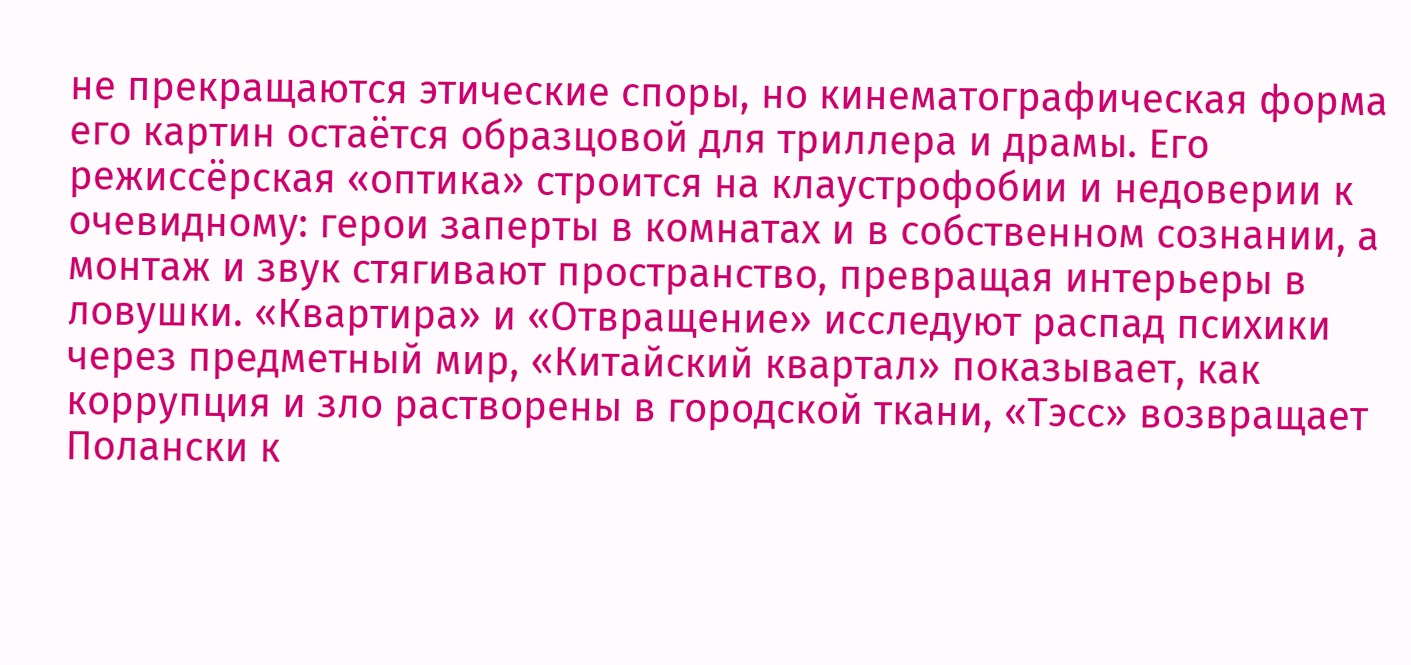не прекращаются этические споры, но кинематографическая форма его картин остаётся образцовой для триллера и драмы. Его режиссёрская «оптика» строится на клаустрофобии и недоверии к очевидному: герои заперты в комнатах и в собственном сознании, а монтаж и звук стягивают пространство, превращая интерьеры в ловушки. «Квартира» и «Отвращение» исследуют распад психики через предметный мир, «Китайский квартал» показывает, как коррупция и зло растворены в городской ткани, «Тэсс» возвращает Полански к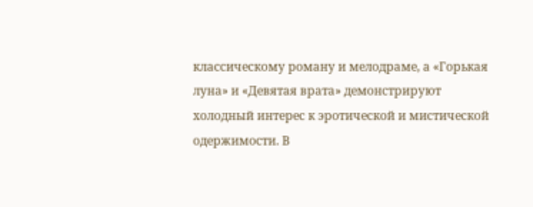классическому роману и мелодраме, а «Горькая луна» и «Девятая врата» демонстрируют холодный интерес к эротической и мистической одержимости. В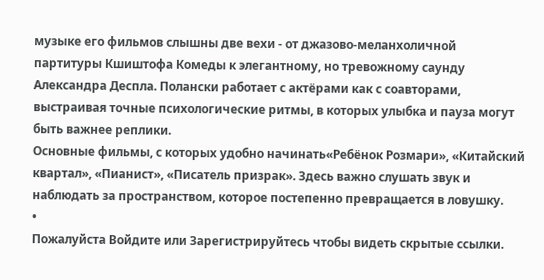музыке его фильмов слышны две вехи - от джазово‑меланхоличной партитуры Кшиштофа Комеды к элегантному, но тревожному саунду Александра Деспла. Полански работает с актёрами как с соавторами, выстраивая точные психологические ритмы, в которых улыбка и пауза могут быть важнее реплики.
Основные фильмы, с которых удобно начинать«Ребёнок Розмари», «Китайский квартал», «Пианист», «Писатель призрак». Здесь важно слушать звук и наблюдать за пространством, которое постепенно превращается в ловушку.
•
Пожалуйста Войдите или Зарегистрируйтесь чтобы видеть скрытые ссылки.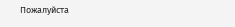Пожалуйста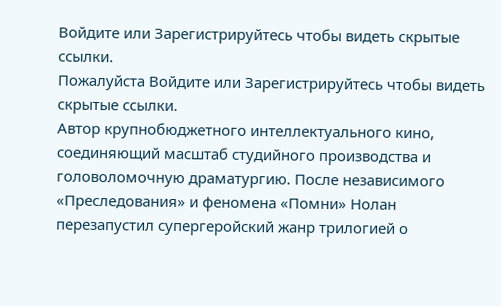Войдите или Зарегистрируйтесь чтобы видеть скрытые ссылки.
Пожалуйста Войдите или Зарегистрируйтесь чтобы видеть скрытые ссылки.
Автор крупнобюджетного интеллектуального кино, соединяющий масштаб студийного производства и головоломочную драматургию. После независимого «Преследования» и феномена «Помни» Нолан перезапустил супергеройский жанр трилогией о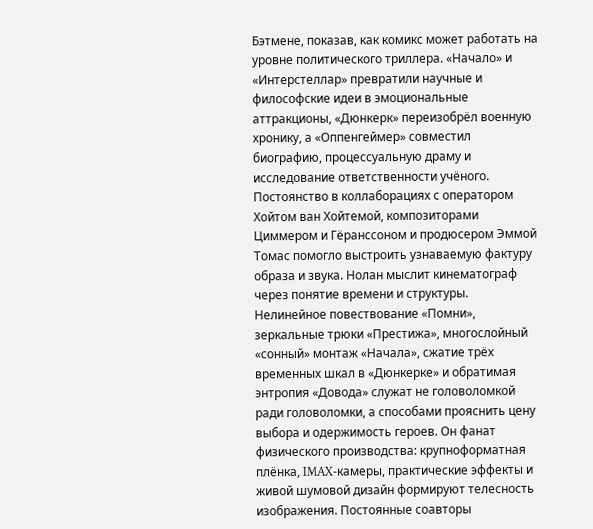Бэтмене, показав, как комикс может работать на уровне политического триллера. «Начало» и «Интерстеллар» превратили научные и философские идеи в эмоциональные аттракционы, «Дюнкерк» переизобрёл военную хронику, а «Оппенгеймер» совместил биографию, процессуальную драму и исследование ответственности учёного. Постоянство в коллаборациях с оператором Хойтом ван Хойтемой, композиторами Циммером и Гёранссоном и продюсером Эммой Томас помогло выстроить узнаваемую фактуру образа и звука. Нолан мыслит кинематограф через понятие времени и структуры. Нелинейное повествование «Помни», зеркальные трюки «Престижа», многослойный «сонный» монтаж «Начала», сжатие трёх временных шкал в «Дюнкерке» и обратимая энтропия «Довода» служат не головоломкой ради головоломки, а способами прояснить цену выбора и одержимость героев. Он фанат физического производства: крупноформатная плёнка, IMAX‑камеры, практические эффекты и живой шумовой дизайн формируют телесность изображения. Постоянные соавторы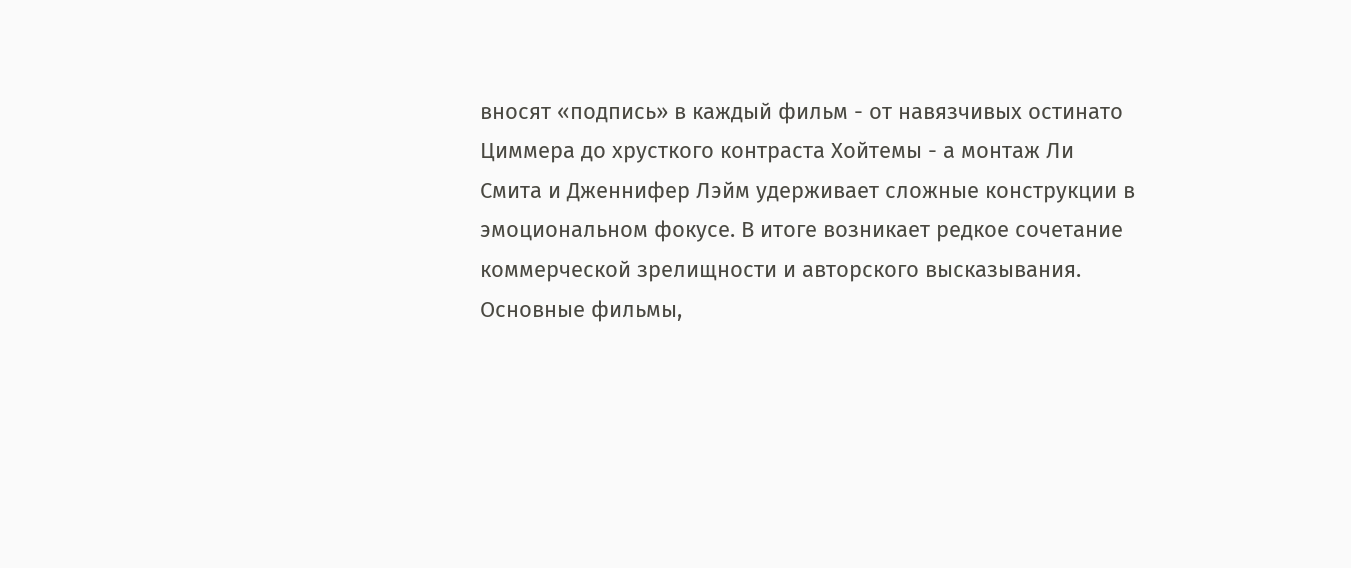вносят «подпись» в каждый фильм - от навязчивых остинато Циммера до хрусткого контраста Хойтемы - а монтаж Ли Смита и Дженнифер Лэйм удерживает сложные конструкции в эмоциональном фокусе. В итоге возникает редкое сочетание коммерческой зрелищности и авторского высказывания.
Основные фильмы,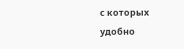с которых удобно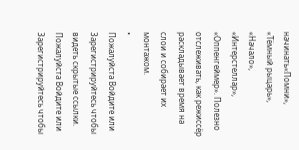начинать«Помни», «Тёмный рыцарь», «Начало», «Интерстеллар», «Оппенгеймер». Полезно отслеживать, как режиссёр раскладывает время на слои и собирает их монтажом.
•
Пожалуйста Войдите или Зарегистрируйтесь чтобы видеть скрытые ссылки.
Пожалуйста Войдите или Зарегистрируйтесь чтобы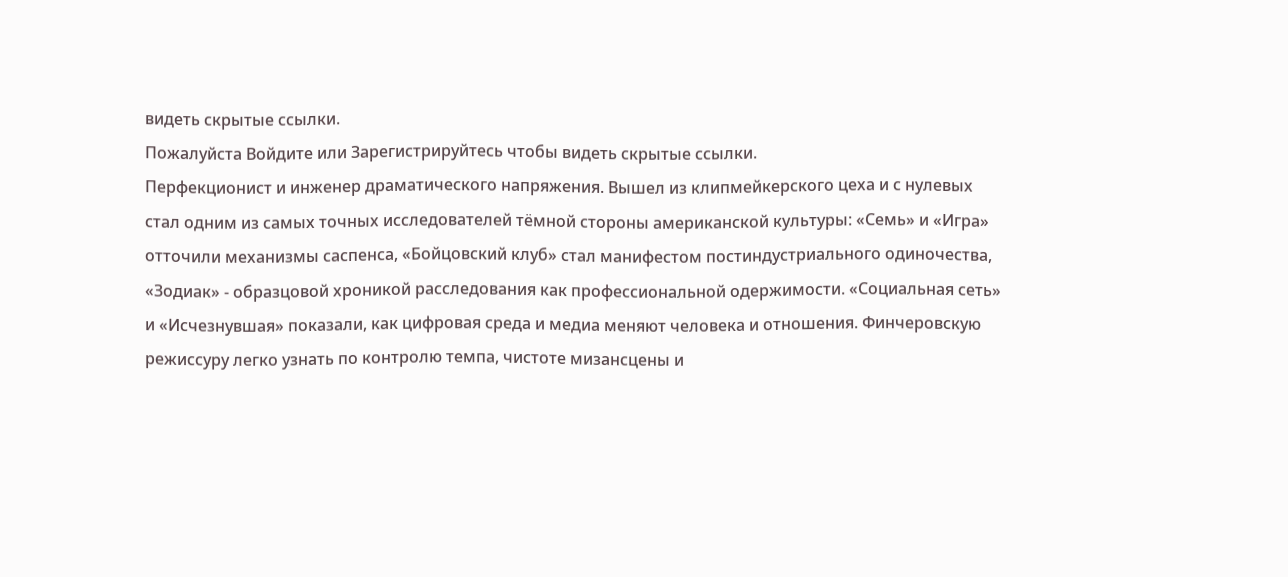видеть скрытые ссылки.
Пожалуйста Войдите или Зарегистрируйтесь чтобы видеть скрытые ссылки.
Перфекционист и инженер драматического напряжения. Вышел из клипмейкерского цеха и с нулевых стал одним из самых точных исследователей тёмной стороны американской культуры: «Семь» и «Игра» отточили механизмы саспенса, «Бойцовский клуб» стал манифестом постиндустриального одиночества, «Зодиак» - образцовой хроникой расследования как профессиональной одержимости. «Социальная сеть» и «Исчезнувшая» показали, как цифровая среда и медиа меняют человека и отношения. Финчеровскую режиссуру легко узнать по контролю темпа, чистоте мизансцены и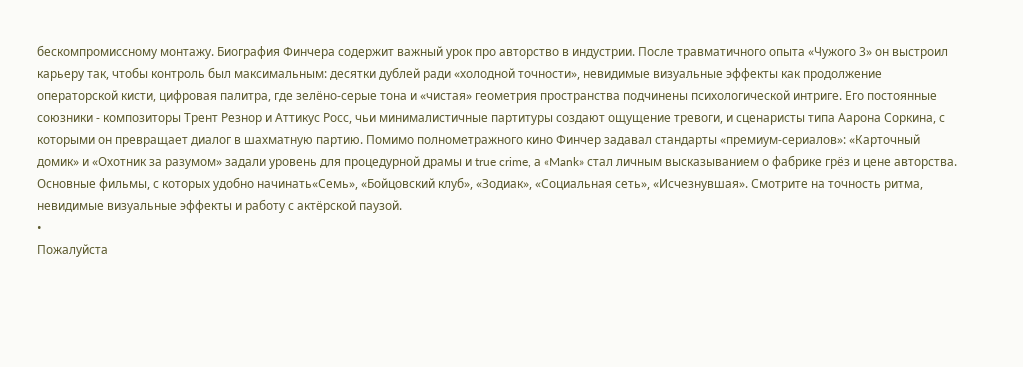бескомпромиссному монтажу. Биография Финчера содержит важный урок про авторство в индустрии. После травматичного опыта «Чужого 3» он выстроил карьеру так, чтобы контроль был максимальным: десятки дублей ради «холодной точности», невидимые визуальные эффекты как продолжение операторской кисти, цифровая палитра, где зелёно‑серые тона и «чистая» геометрия пространства подчинены психологической интриге. Его постоянные союзники - композиторы Трент Резнор и Аттикус Росс, чьи минималистичные партитуры создают ощущение тревоги, и сценаристы типа Аарона Соркина, с которыми он превращает диалог в шахматную партию. Помимо полнометражного кино Финчер задавал стандарты «премиум‑сериалов»: «Карточный домик» и «Охотник за разумом» задали уровень для процедурной драмы и true crime, а «Mank» стал личным высказыванием о фабрике грёз и цене авторства.
Основные фильмы, с которых удобно начинать«Семь», «Бойцовский клуб», «Зодиак», «Социальная сеть», «Исчезнувшая». Смотрите на точность ритма, невидимые визуальные эффекты и работу с актёрской паузой.
•
Пожалуйста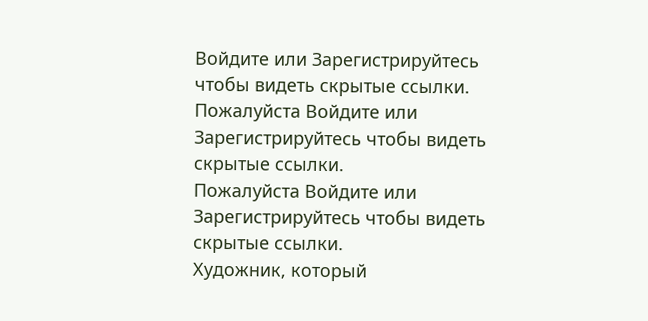Войдите или Зарегистрируйтесь чтобы видеть скрытые ссылки.
Пожалуйста Войдите или Зарегистрируйтесь чтобы видеть скрытые ссылки.
Пожалуйста Войдите или Зарегистрируйтесь чтобы видеть скрытые ссылки.
Художник, который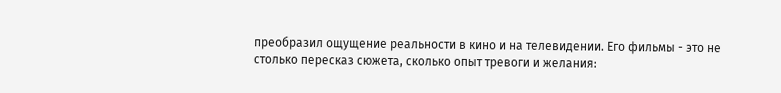преобразил ощущение реальности в кино и на телевидении. Его фильмы - это не столько пересказ сюжета, сколько опыт тревоги и желания: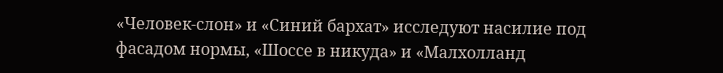«Человек‑слон» и «Синий бархат» исследуют насилие под фасадом нормы, «Шоссе в никуда» и «Малхолланд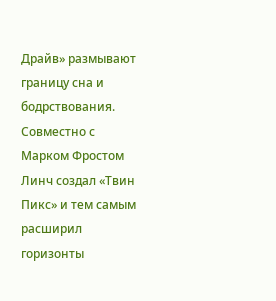Драйв» размывают границу сна и бодрствования. Совместно с Марком Фростом Линч создал «Твин Пикс» и тем самым расширил горизонты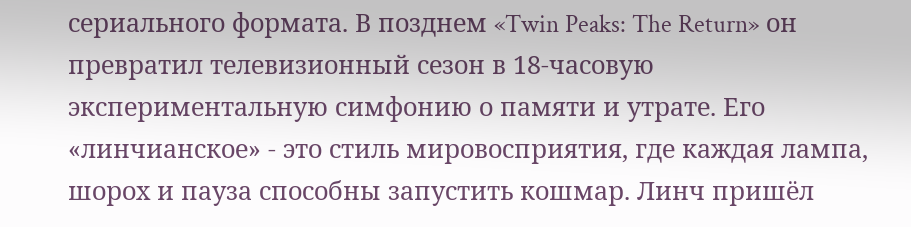сериального формата. В позднем «Twin Peaks: The Return» он превратил телевизионный сезон в 18‑часовую экспериментальную симфонию о памяти и утрате. Его «линчианское» - это стиль мировосприятия, где каждая лампа, шорох и пауза способны запустить кошмар. Линч пришёл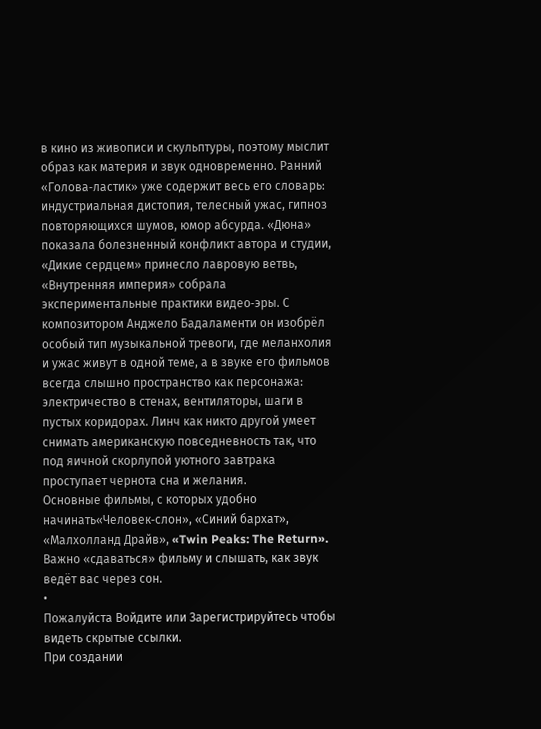в кино из живописи и скульптуры, поэтому мыслит образ как материя и звук одновременно. Ранний «Голова‑ластик» уже содержит весь его словарь: индустриальная дистопия, телесный ужас, гипноз повторяющихся шумов, юмор абсурда. «Дюна» показала болезненный конфликт автора и студии, «Дикие сердцем» принесло лавровую ветвь, «Внутренняя империя» собрала экспериментальные практики видео‑эры. С композитором Анджело Бадаламенти он изобрёл особый тип музыкальной тревоги, где меланхолия и ужас живут в одной теме, а в звуке его фильмов всегда слышно пространство как персонажа: электричество в стенах, вентиляторы, шаги в пустых коридорах. Линч как никто другой умеет снимать американскую повседневность так, что под яичной скорлупой уютного завтрака проступает чернота сна и желания.
Основные фильмы, с которых удобно начинать«Человек‑слон», «Синий бархат», «Малхолланд Драйв», «Twin Peaks: The Return». Важно «сдаваться» фильму и слышать, как звук ведёт вас через сон.
•
Пожалуйста Войдите или Зарегистрируйтесь чтобы видеть скрытые ссылки.
При создании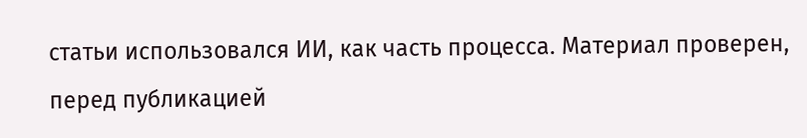статьи использовался ИИ, как часть процесса. Материал проверен, перед публикацией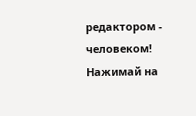редактором - человеком! Нажимай на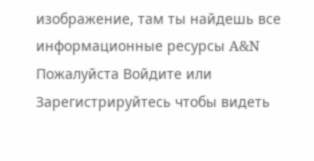изображение, там ты найдешь все информационные ресурсы A&N
Пожалуйста Войдите или Зарегистрируйтесь чтобы видеть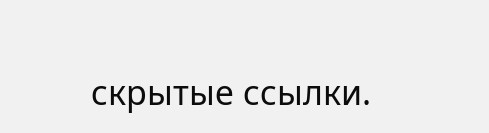скрытые ссылки.